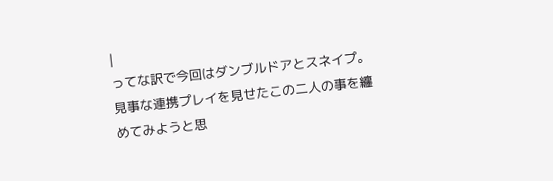|
ってな訳で今回はダンブルドアとスネイプ。 見事な連携プレイを見せたこの二人の事を纏めてみようと思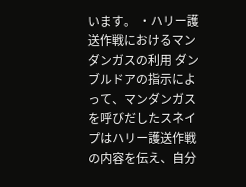います。 ・ハリー護送作戦におけるマンダンガスの利用 ダンブルドアの指示によって、マンダンガスを呼びだしたスネイプはハリー護送作戦の内容を伝え、自分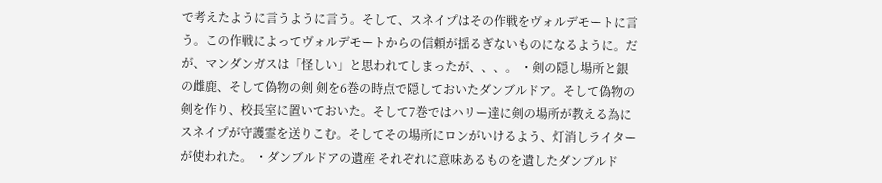で考えたように言うように言う。そして、スネイプはその作戦をヴォルデモートに言う。この作戦によってヴォルデモートからの信頼が揺るぎないものになるように。だが、マンダンガスは「怪しい」と思われてしまったが、、、。 ・剣の隠し場所と銀の雌鹿、そして偽物の剣 剣を6巻の時点で隠しておいたダンブルドア。そして偽物の剣を作り、校長室に置いておいた。そして7巻ではハリー達に剣の場所が教える為にスネイプが守護霊を送りこむ。そしてその場所にロンがいけるよう、灯消しライターが使われた。 ・ダンブルドアの遺産 それぞれに意味あるものを遺したダンブルド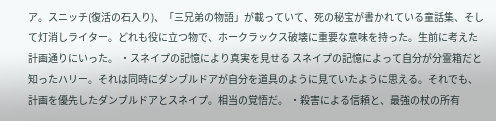ア。スニッチ(復活の石入り)、「三兄弟の物語」が載っていて、死の秘宝が書かれている童話集、そして灯消しライター。どれも役に立つ物で、ホークラックス破壊に重要な意味を持った。生前に考えた計画通りにいった。 ・スネイプの記憶により真実を見せる スネイプの記憶によって自分が分霊箱だと知ったハリー。それは同時にダンブルドアが自分を道具のように見ていたように思える。それでも、計画を優先したダンブルドアとスネイプ。相当の覚悟だ。 ・殺害による信頼と、最強の杖の所有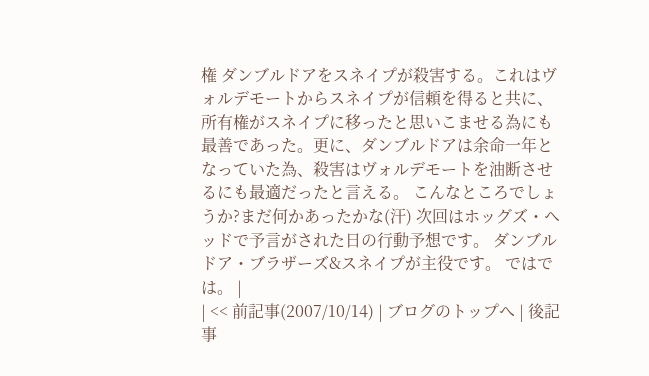権 ダンブルドアをスネイプが殺害する。これはヴォルデモートからスネイプが信頼を得ると共に、所有権がスネイプに移ったと思いこませる為にも最善であった。更に、ダンブルドアは余命一年となっていた為、殺害はヴォルデモートを油断させるにも最適だったと言える。 こんなところでしょうか?まだ何かあったかな(汗) 次回はホッグズ・ヘッドで予言がされた日の行動予想です。 ダンブルドア・ブラザーズ&スネイプが主役です。 ではでは。 |
| << 前記事(2007/10/14) | ブログのトップへ | 後記事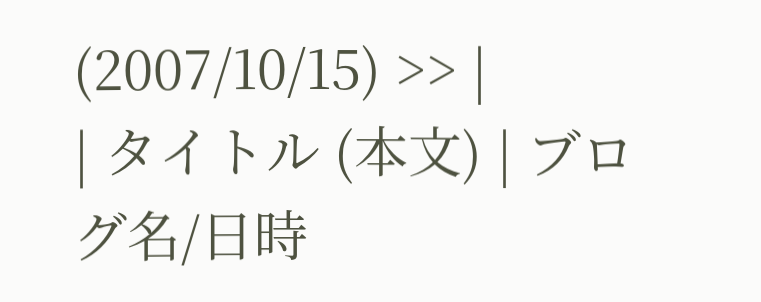(2007/10/15) >> |
| タイトル (本文) | ブログ名/日時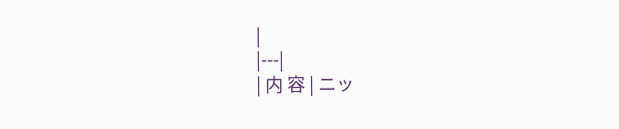|
|---|
| 内 容 | ニッ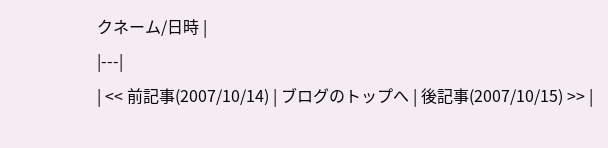クネーム/日時 |
|---|
| << 前記事(2007/10/14) | ブログのトップへ | 後記事(2007/10/15) >> |